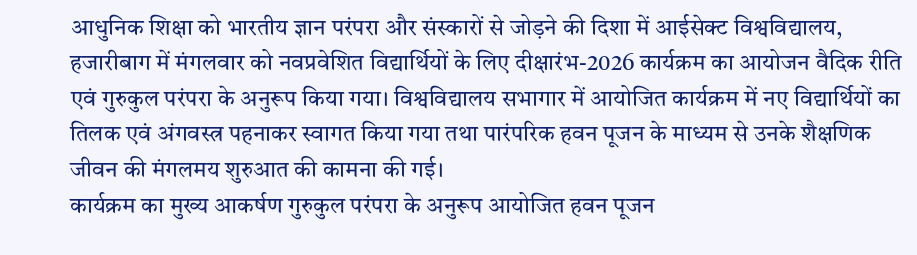आधुनिक शिक्षा को भारतीय ज्ञान परंपरा और संस्कारों से जोड़ने की दिशा में आईसेक्ट विश्वविद्यालय, हजारीबाग में मंगलवार को नवप्रवेशित विद्यार्थियों के लिए दीक्षारंभ-2026 कार्यक्रम का आयोजन वैदिक रीति एवं गुरुकुल परंपरा के अनुरूप किया गया। विश्वविद्यालय सभागार में आयोजित कार्यक्रम में नए विद्यार्थियों का तिलक एवं अंगवस्त्र पहनाकर स्वागत किया गया तथा पारंपरिक हवन पूजन के माध्यम से उनके शैक्षणिक जीवन की मंगलमय शुरुआत की कामना की गई।
कार्यक्रम का मुख्य आकर्षण गुरुकुल परंपरा के अनुरूप आयोजित हवन पूजन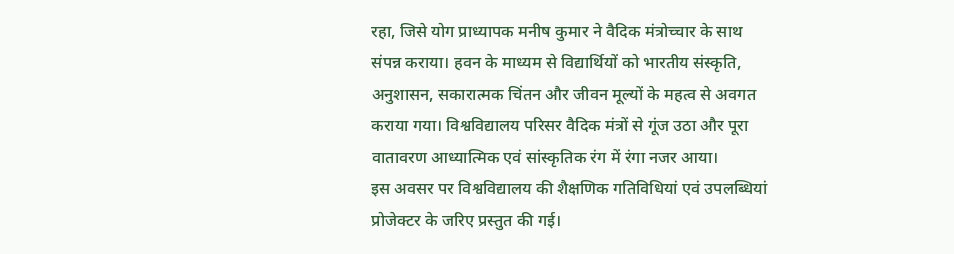रहा, जिसे योग प्राध्यापक मनीष कुमार ने वैदिक मंत्रोच्चार के साथ संपन्न कराया। हवन के माध्यम से विद्यार्थियों को भारतीय संस्कृति, अनुशासन, सकारात्मक चिंतन और जीवन मूल्यों के महत्व से अवगत कराया गया। विश्वविद्यालय परिसर वैदिक मंत्रों से गूंज उठा और पूरा वातावरण आध्यात्मिक एवं सांस्कृतिक रंग में रंगा नजर आया।
इस अवसर पर विश्वविद्यालय की शैक्षणिक गतिविधियां एवं उपलब्धियां प्रोजेक्टर के जरिए प्रस्तुत की गई।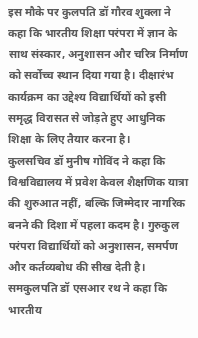इस मौके पर कुलपति डॉ गौरव शुक्ला ने कहा कि भारतीय शिक्षा परंपरा में ज्ञान के साथ संस्कार, अनुशासन और चरित्र निर्माण को सर्वोच्च स्थान दिया गया है। दीक्षारंभ कार्यक्रम का उद्देश्य विद्यार्थियों को इसी समृद्ध विरासत से जोड़ते हुए आधुनिक शिक्षा के लिए तैयार करना है।
कुलसचिव डॉ मुनीष गोविंद ने कहा कि विश्वविद्यालय में प्रवेश केवल शैक्षणिक यात्रा की शुरुआत नहीं, बल्कि जिम्मेदार नागरिक बनने की दिशा में पहला कदम है। गुरुकुल परंपरा विद्यार्थियों को अनुशासन, समर्पण और कर्तव्यबोध की सीख देती है।
समकुलपति डॉ एसआर रथ ने कहा कि भारतीय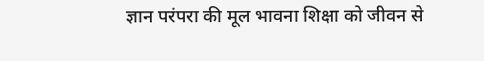ज्ञान परंपरा की मूल भावना शिक्षा को जीवन से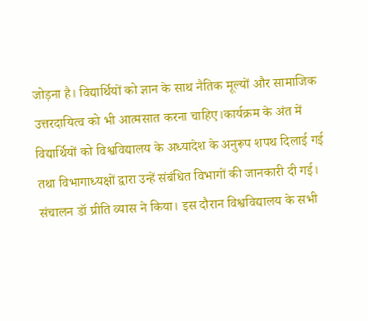जोड़ना है। विद्यार्थियों को ज्ञान के साथ नैतिक मूल्यों और सामाजिक उत्तरदायित्व को भी आत्मसात करना चाहिए।कार्यक्रम के अंत में विद्यार्थियों को विश्वविद्यालय के अध्यादेश के अनुरूप शपथ दिलाई गई तथा विभागाध्यक्षों द्वारा उन्हें संबंधित विभागों की जानकारी दी गई।
संचालन डॉ प्रीति व्यास ने किया। इस दौरान विश्वविद्यालय के सभी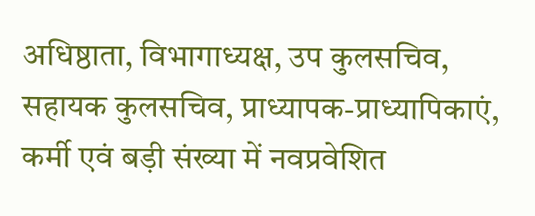अधिष्ठाता, विभागाध्यक्ष, उप कुलसचिव, सहायक कुलसचिव, प्राध्यापक-प्राध्यापिकाएं, कर्मी एवं बड़ी संख्या में नवप्रवेशित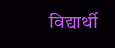विद्यार्थी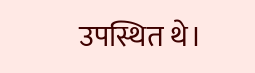उपस्थित थे।